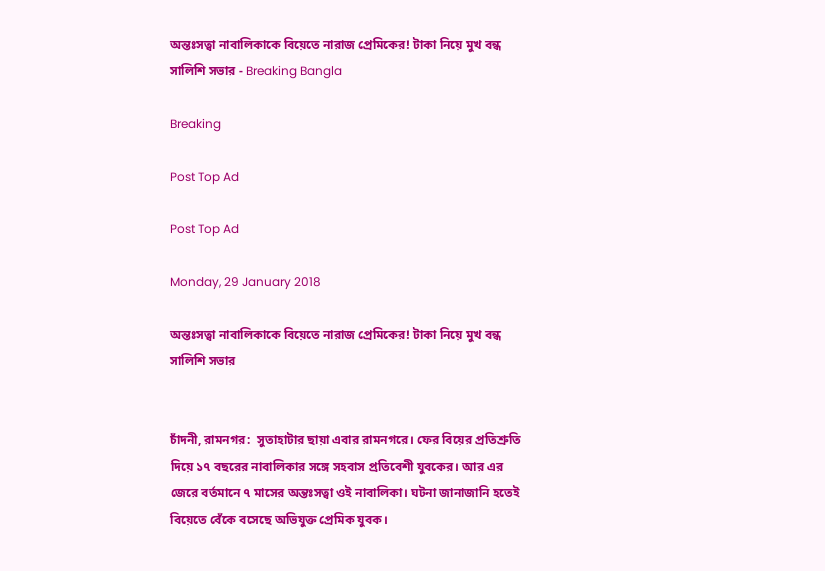অন্তঃসত্বা নাবালিকাকে বিয়েতে নারাজ প্রেমিকের! টাকা নিয়ে মুখ বন্ধ সালিশি সভার - Breaking Bangla

Breaking

Post Top Ad

Post Top Ad

Monday, 29 January 2018

অন্তঃসত্বা নাবালিকাকে বিয়েতে নারাজ প্রেমিকের! টাকা নিয়ে মুখ বন্ধ সালিশি সভার


চাঁদনী, রামনগর:  সুতাহাটার ছায়া এবার রামনগরে। ফের বিয়ের প্রতিশ্রুতি দিয়ে ১৭ বছরের নাবালিকার সঙ্গে সহবাস প্রতিবেশী যুবকের। আর এর জেরে বর্তমানে ৭ মাসের অন্তঃসত্বা ওই নাবালিকা। ঘটনা জানাজানি হতেই বিয়েতে বেঁকে বসেছে অভিযুক্ত প্রেমিক যুবক।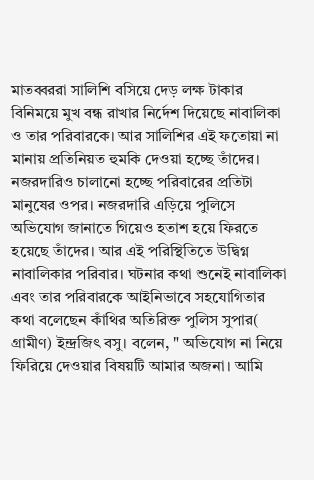মাতব্বররা সালিশি বসিয়ে দেড় লক্ষ টাকার বিনিময়ে মুখ বন্ধ রাখার নির্দেশ দিয়েছে নাবালিকা ও তার পরিবারকে। আর সালিশির এই ফতোয়া না মানায় প্রতিনিয়ত হুমকি দেওয়া হচ্ছে তাঁদের। নজরদারিও চালানো হচ্ছে পরিবারের প্রতিটা মানুষের ওপর। নজরদারি এড়িয়ে পুলিসে অভিযোগ জানাতে গিয়েও হতাশ হয়ে ফিরতে হয়েছে তাঁদের। আর এই পরিস্থিতিতে উদ্বিগ্ন নাবালিকার পরিবার। ঘটনার কথা শুনেই নাবালিকা এবং তার পরিবারকে আইনিভাবে সহযোগিতার কথা বলেছেন কাঁথির অতিরিক্ত পুলিস সুপার( গ্রামীণ) ইন্দ্রজিৎ বসু। বলেন, " অভিযোগ না নিয়ে ফিরিয়ে দেওয়ার বিষয়টি আমার অজনা। আমি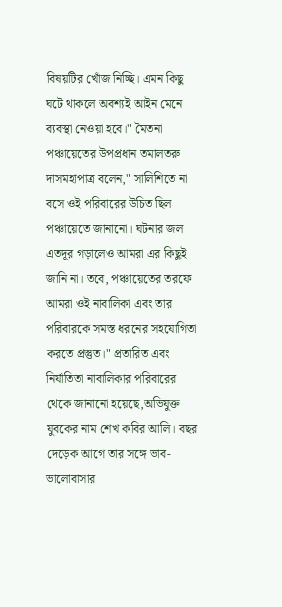বিষয়টির খোঁজ নিচ্ছি। এমন কিছু ঘটে থাকলে অবশ্যই আইন মেনে ব্যবস্থা নেওয়া হবে।" মৈতনা পঞ্চায়েতের উপপ্রধান তমালতরু দাসমহাপাত্র বলেন," সালিশিতে না বসে ওই পরিবারের উচিত ছিল পঞ্চায়েতে জানানো। ঘটনার জল এতদূর গড়ালেও আমরা এর কিছুই জানি না। তবে, পঞ্চায়েতের তরফে আমরা ওই নাবালিকা এবং তার পরিবারকে সমস্ত ধরনের সহযোগিতা করতে প্রস্তুত।" প্রতারিত এবং নির্যাতিতা নাবালিকার পরিবারের থেকে জানানো হয়েছে,অভিযুক্ত যুবকের নাম শেখ কবির আলি। বছর দেড়েক আগে তার সঙ্গে ভাব-ভালোবাসার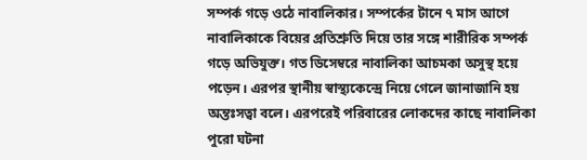সম্পর্ক গড়ে ওঠে নাবালিকার। সম্পর্কের টানে ৭ মাস আগে নাবালিকাকে বিয়ের প্রতিশ্রুতি দিয়ে তার সঙ্গে শারীরিক সম্পর্ক গড়ে অভিযুক্ত। গত ডিসেম্বরে নাবালিকা আচমকা অসুস্থ হয়ে পড়েন। এরপর স্থানীয় স্বাস্থ্যকেন্দ্রে নিয়ে গেলে জানাজানি হয় অন্তঃসত্বা বলে। এরপরেই পরিবারের লোকদের কাছে নাবালিকা পুরো ঘটনা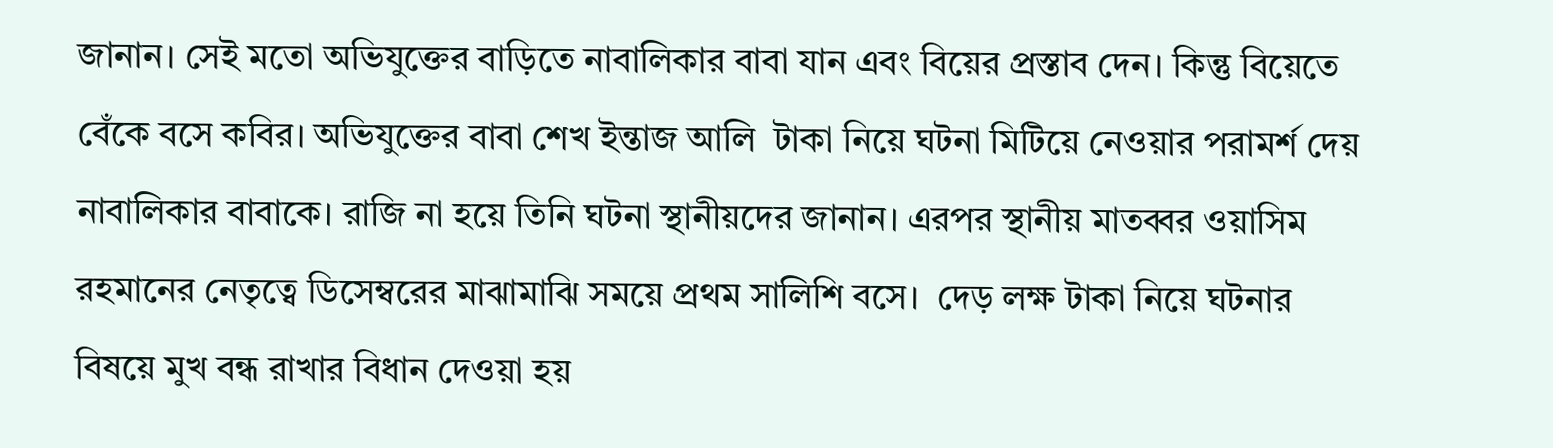জানান। সেই মতো অভিযুক্তের বাড়িতে নাবালিকার বাবা যান এবং বিয়ের প্রস্তাব দেন। কিন্তু বিয়েতে বেঁকে বসে কবির। অভিযুক্তের বাবা শেখ ইন্তাজ আলি  টাকা নিয়ে ঘটনা মিটিয়ে নেওয়ার পরামর্শ দেয় নাবালিকার বাবাকে। রাজি না হয়ে তিনি ঘটনা স্থানীয়দের জানান। এরপর স্থানীয় মাতব্বর ওয়াসিম রহমানের নেতৃত্বে ডিসেম্বরের মাঝামাঝি সময়ে প্রথম সালিশি বসে।  দেড় লক্ষ টাকা নিয়ে ঘটনার বিষয়ে মুখ বন্ধ রাখার বিধান দেওয়া হয়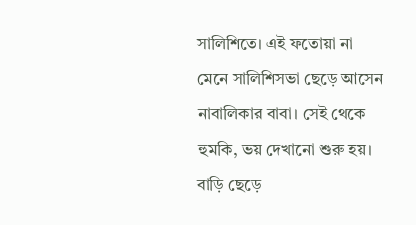সালিশিতে। এই ফতোয়া না মেনে সালিশিসভা ছেড়ে আসেন নাবালিকার বাবা। সেই থেকে হুমকি, ভয় দেখানো শুরু হয়। বাড়ি ছেড়ে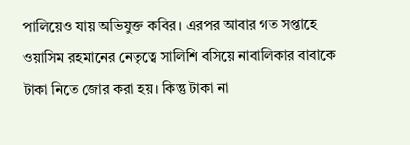পালিয়েও যায় অভিযুক্ত কবির। এরপর আবার গত সপ্তাহে ওয়াসিম রহমানের নেতৃত্বে সালিশি বসিয়ে নাবালিকার বাবাকে টাকা নিতে জোর করা হয়। কিন্তু টাকা না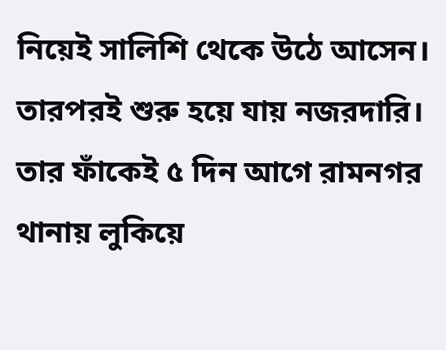নিয়েই সালিশি থেকে উঠে আসেন। তারপরই শুরু হয়ে যায় নজরদারি। তার ফাঁকেই ৫ দিন আগে রামনগর থানায় লুকিয়ে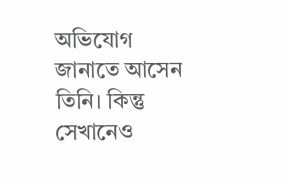অভিযোগ জানাতে আসেন তিনি। কিন্তু সেখানেও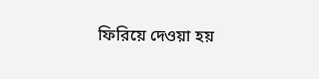ফিরিয়ে দেওয়া হয়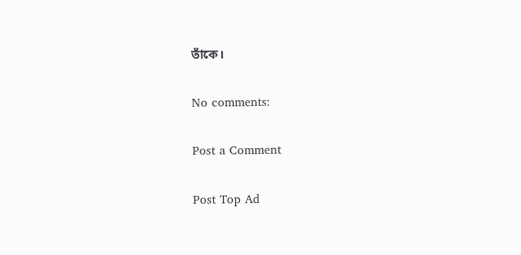তাঁকে।

No comments:

Post a Comment

Post Top Ad